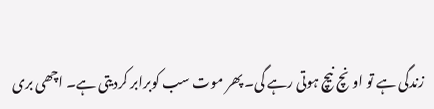زندگی ہے تو اونچ نیچ ہوتی رہے گی۔ پھر موت سب کوبرابر کردیتی ہے۔ اچھی بری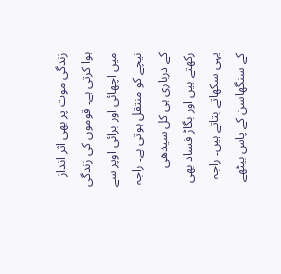زندگی موت پر بھی اثر انداز ہوا کرتی ہے۔ قوموں کی زندگی میں اچھائی اور برائی اوپر سے نیچے کو منتقل ہوتی ہے۔ راجہ کے درباری ہی کل سیدھی رکھتے ہیں اور بگاڑ فساد بھی یہی سکھاتے بتاتے ہیں۔ راجہ کے سنگھاسن کے پاس بیٹھے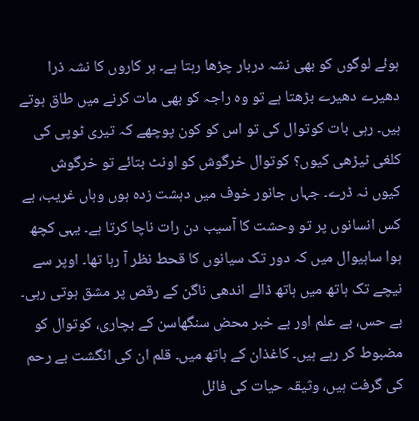ہوئے لوگوں کو بھی نشہ دربار چڑھا رہتا ہے۔ ہر کاروں کا نشہ ذرا دھیرے دھیرے بڑھتا ہے تو وہ راجہ کو بھی مات کرنے میں طاق ہوتے ہیں۔ رہی بات کوتوال کی تو اس کو کون پوچھے کہ تیری ٹوپی کی کلغی ٹیڑھی کیوں؟ کوتوال خرگوش کو اونٹ بتائے تو خرگوش کیوں نہ ڈرے۔ جہاں جانور خوف میں دہشت زدہ ہوں وہاں غریب، بے کس انسانوں پر تو وحشت کا آسیب دن رات ناچا کرتا ہے۔ یہی کچھ ہوا ساہیوال میں کہ دور تک سیانوں کا قحط نظر آ رہا تھا۔ اوپر سے نیچے تک ہاتھ میں ہاتھ ڈالے اندھی ناگن کے رقص پر مشق ہوتی رہی۔ بے حس، بے علم اور بے خبر محض سنگھاسن کے بچاری، کوتوال کو مضبوط کر رہے ہیں۔ کاغذان کے ہاتھ میں۔ قلم ان کی انگشت بے رحم کی گرفت ہیں، وثیقہ حیات کی فائل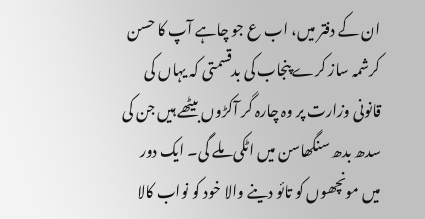ان کے دفتر میں، اب ع جو چاہے آپ کا حسن کرشمہ ساز کرے پنجاب کی بدقسمتی کہ یہاں کی قانونی وزارت پر وہ چارہ گر آکڑوں بیٹھے ہیں جن کی سدھ بدھ سنگھاسن میں اٹکی ملے گی۔ ایک دور میں مونچھوں کو تائو دینے والا خود کو نواب کالا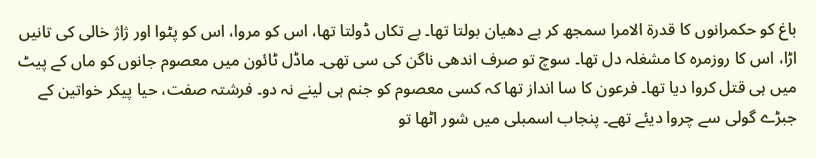باغ کو حکمرانوں کا قدرۃ الامرا سمجھ کر بے دھیان بولتا تھا۔ بے تکاں ڈولتا تھا، اس کو مروا، اس کو پٹوا اور ژاژ خالی کی تانیں اڑا، اس کا روزمرہ کا مشغلہ دل تھا۔ سوچ تو صرف اندھی ناگن کی سی تھی۔ ماڈل ٹائون میں معصوم جانوں کو ماں کے پیٹ میں ہی قتل کروا دیا تھا۔ فرعون کا سا انداز تھا کہ کسی معصوم کو جنم ہی لینے نہ دو۔ فرشتہ صفت، حیا پیکر خواتین کے جبڑے گولی سے چروا دیئے تھے۔ پنجاب اسمبلی میں شور اٹھا تو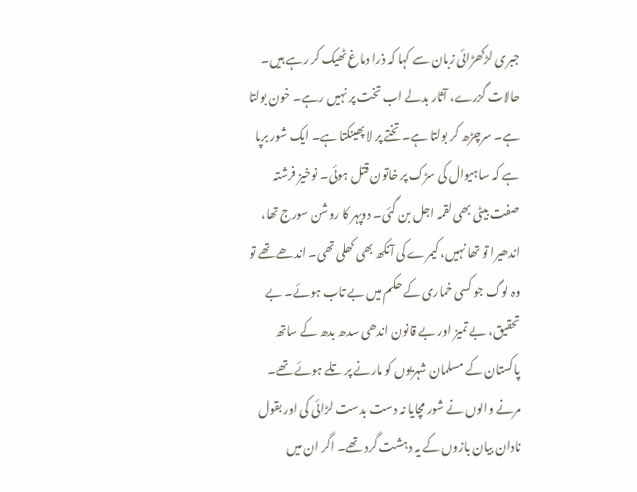جبری لڑکھڑائی زبان سے کہا کہ ذرا دماغ ٹھیک کر رہے ہیں۔ حالات گزرے، آثار بدلے اب تخت پر نہیں رہے۔ خون بولتا ہے۔ سرچڑھ کر بولتا ہے۔ تختے پر لا پھینکتا ہے۔ ایک شور برپا ہے کہ ساہیوال کی سڑک پر خاتون قتل ہوئی۔ نوخیز فرشتہ صفت بیٹی بھی لقمہ اجل بن گئی۔ دوپہر کا روشن سورج تھا، اندھیرا تو تھا نہیں، کیمرے کی آنکھ بھی کھلی تھی۔ اندھے تھے تو وہ لوگ جو کسی خماری کے حکم میں بے تاب ہوئے۔ بے تحقیق، بے تمیز اور بے قانون اندھی سدھ بدھ کے ساتھ پاکستان کے مسلمان شہریوں کو مارنے پر تلے ہوئے تھے۔ مرنے والوں نے شور مچایا نہ دست بدست لڑائی کی اور بقول نادان بیان بازوں کے یہ دہشت گرد تھے۔ اگر ان میں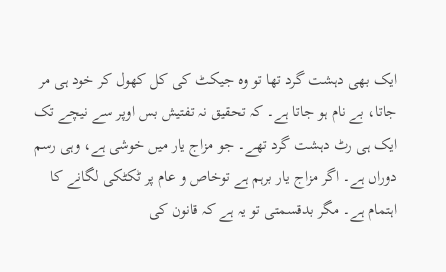ایک بھی دہشت گرد تھا تو وہ جیکٹ کی کل کھول کر خود ہی مر جاتا، بے نام ہو جاتا ہے۔ کہ تحقیق نہ تفتیش بس اوپر سے نیچے تک ایک ہی رٹ دہشت گرد تھے۔ جو مزاج یار میں خوشی ہے، وہی رسم دوراں ہے۔ اگر مزاج یار برہم ہے توخاص و عام پر ٹکٹکی لگانے کا اہتمام ہے۔ مگر بدقسمتی تو یہ ہے کہ قانون کی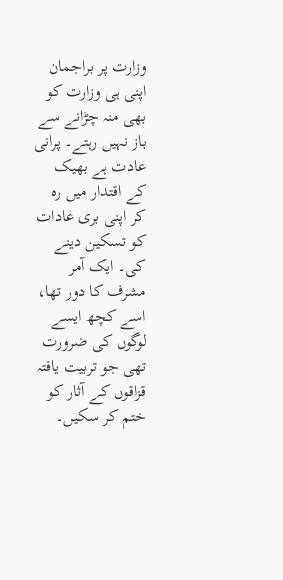وزارت پر براجمان اپنی ہی وزارت کو بھی منہ چڑانے سے باز نہیں رہتے۔ پرانی عادت ہے بھیک کے اقتدار میں رہ کر اپنی بری عادات کو تسکین دینے کی۔ ایک آمر مشرف کا دور تھا، اسے کچھ ایسے لوگوں کی ضرورت تھی جو تربیت یافتہ قزاقوں کے آثار کو ختم کر سکیں۔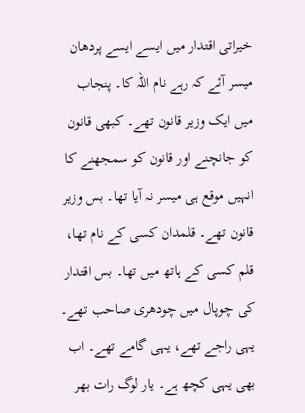خیراتی اقتدار میں ایسے ایسے پردھان میسر آئے کہ رہے نام اللہ کا۔ پنجاب میں ایک وزیر قانون تھے۔ کبھی قانون کو جانچنے اور قانون کو سمجھنے کا انہیں موقع ہی میسر نہ آیا تھا۔ بس وزیر قانون تھے۔ قلمدان کسی کے نام تھا، قلم کسی کے ہاتھ میں تھا۔ بس اقتدار کی چوپال میں چودھری صاحب تھے۔ یہی راجے تھے، یہی گامے تھے۔ اب بھی یہی کچھ ہے۔ یار لوگ رات بھر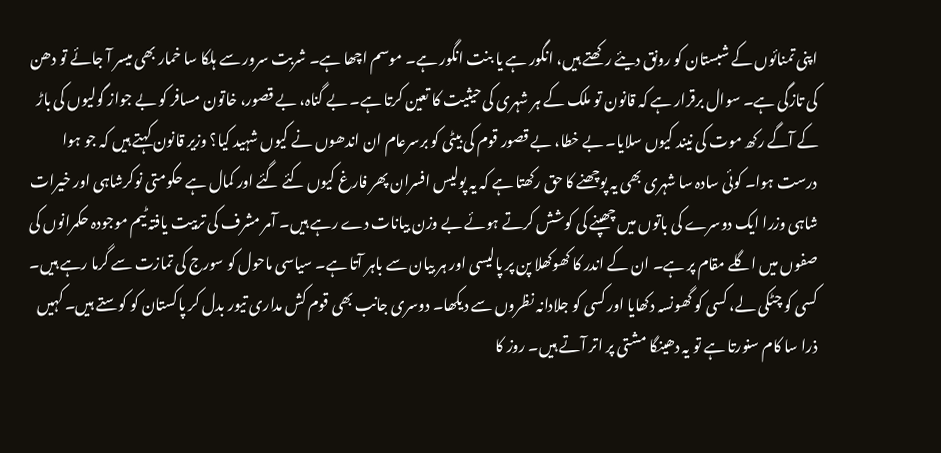اپنی تمنائوں کے شبستان کو رونق دیئے رکھتے ہیں، انگور ہے یا بنت انگور ہے۔ موسم اچھا ہے۔ شربت سرور سے ہلکا سا خمار بھی میسر آ جائے تو دھن کی تازگی ہے۔ سوال برقرار ہے کہ قانون تو ملک کے ہر شہری کی حیثیت کا تعین کرتا ہے۔ بے گناہ، بے قصور، خاتون مسافر کو بے جواز گولیوں کی باڑ کے آگے رکھ موت کی نیند کیوں سلایا۔ بے خطا، بے قصور قوم کی بیٹی کو برسرعام ان اندھوں نے کیوں شہید کیا؟ وزیر قانون کہتے ہیں کہ جو ہوا درست ہوا۔ کوئی سادہ سا شہری بھی یہ پوچھنے کا حق رکھتا ہے کہ یہ پولیس افسران پھر فارغ کیوں کئے گئے اور کمال ہے حکومتی نوکرشاہی اور خیرات شاہی وزرا ایک دوسرے کی باتوں میں چھپنے کی کوشش کرتے ہوئے بے وزن بیانات دے رہے ہیں۔ آمر مشرف کی تربیت یافتہ ٹیم موجودہ حکمرانوں کی صفوں میں اگلے مقام پر ہے۔ ان کے اندر کا کھوکھلا پن پر پالیسی اور ہر بیان سے باہر آتا ہے۔ سیاسی ماحول کو سورج کی تمازت سے گرما رہے ہیں۔ کسی کو چٹکی لے، کسی کو گھونسہ دکھایا اور کسی کو جلادانہ نظروں سے دیکھا۔ دوسری جانب بھی قوم کش مداری تیور بدل کر پاکستان کو کوستے ہیں۔ کہیں ذرا سا کام سنورتا ہے تو یہ دھینگا مشتی پر اتر آتے ہیں۔ روز کا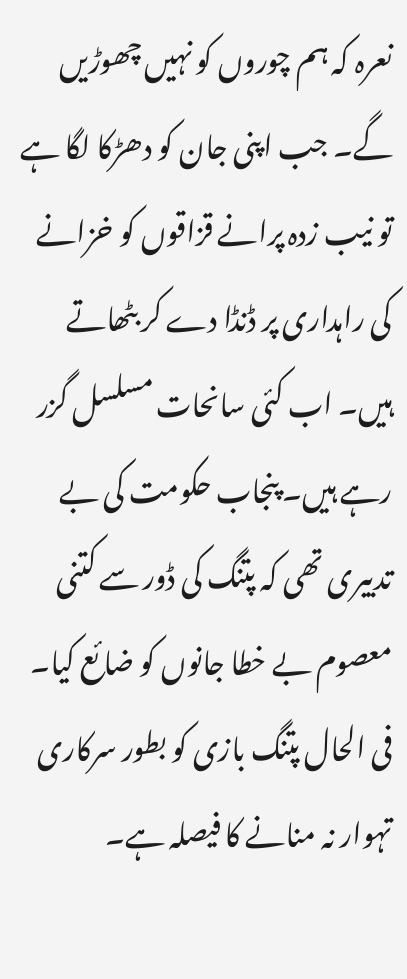نعرہ کہ ہم چوروں کو نہیں چھوڑیں گے۔ جب اپنی جان کو دھڑکا لگا ہے تو نیب زدہ پرانے قزاقوں کو خزانے کی راہداری پر ڈنڈا دے کر بٹھاتے ہیں۔ اب کئی سانحات مسلسل گزر رہے ہیں۔ پنجاب حکومت کی بے تدبیری تھی کہ پتنگ کی ڈور سے کتنی معصوم بے خطا جانوں کو ضائع کیا۔ فی الحال پتنگ بازی کو بطور سرکاری تہوار نہ منانے کا فیصلہ ہے۔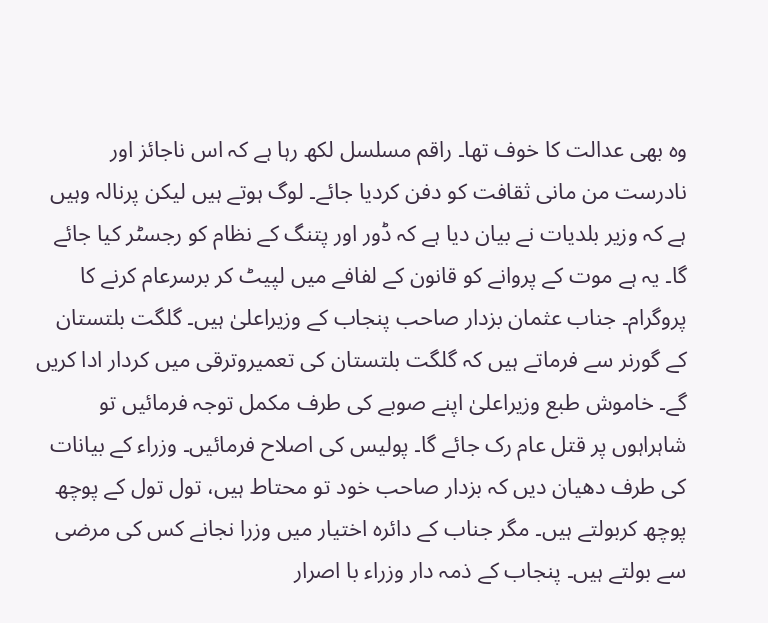وہ بھی عدالت کا خوف تھا۔ راقم مسلسل لکھ رہا ہے کہ اس ناجائز اور نادرست من مانی ثقافت کو دفن کردیا جائے۔ لوگ ہوتے ہیں لیکن پرنالہ وہیں ہے کہ وزیر بلدیات نے بیان دیا ہے کہ ڈور اور پتنگ کے نظام کو رجسٹر کیا جائے گا۔ یہ ہے موت کے پروانے کو قانون کے لفافے میں لپیٹ کر برسرعام کرنے کا پروگرام۔ جناب عثمان بزدار صاحب پنجاب کے وزیراعلیٰ ہیں۔ گلگت بلتستان کے گورنر سے فرماتے ہیں کہ گلگت بلتستان کی تعمیروترقی میں کردار ادا کریں گے۔ خاموش طبع وزیراعلیٰ اپنے صوبے کی طرف مکمل توجہ فرمائیں تو شاہراہوں پر قتل عام رک جائے گا۔ پولیس کی اصلاح فرمائیں۔ وزراء کے بیانات کی طرف دھیان دیں کہ بزدار صاحب خود تو محتاط ہیں، تول تول کے پوچھ پوچھ کربولتے ہیں۔ مگر جناب کے دائرہ اختیار میں وزرا نجانے کس کی مرضی سے بولتے ہیں۔ پنجاب کے ذمہ دار وزراء با اصرار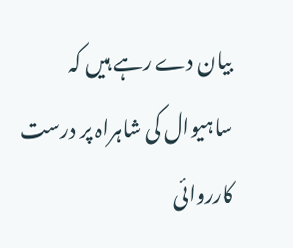بیان دے رہے ہیں کہ ساہیوال کی شاہراہ پر درست کارروائی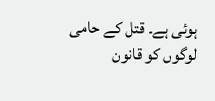ہوئی ہے۔ قتل کے حامی لوگوں کو قانون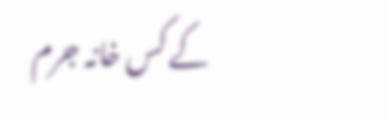کے کس خانہ جرم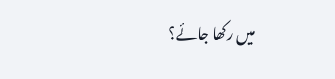میں رکھا جائے؟